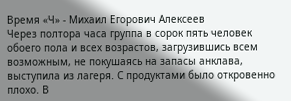Время «Ч» - Михаил Егорович Алексеев
Через полтора часа группа в сорок пять человек обоего пола и всех возрастов, загрузившись всем возможным, не покушаясь на запасы анклава, выступила из лагеря. С продуктами было откровенно плохо. В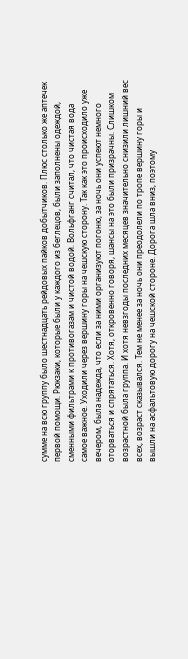сумме на всю группу было шестнадцать рейдовых пайков добытчиков. Плюс столько же аптечек первой помощи. Рюкзаки, которые были у каждого из беглецов, были заполнены одеждой, сменными фильтрами к противогазам и чистой водой. Вольфганг считал, что чистая вода самое важное. Уходили через вершину горы на чешскую сторону. Так как это происходило уже вечером, была надежда, что если за ними организуют погоню, за ночь они успеют немного оторваться и спрятаться. Хотя, откровенно говоря, шансы на это были призрачны. Слишком возрастной была группа. И хотя невзгоды последних месяцев значительно снизили лишний вес всех, возраст сказывался. Тем не менее за ночь они преодолели по тропе вершину горы и вышли на асфальтовую дорогу на чешской стороне. Дорога шла вниз, поэтому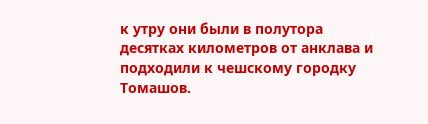к утру они были в полутора десятках километров от анклава и подходили к чешскому городку Томашов.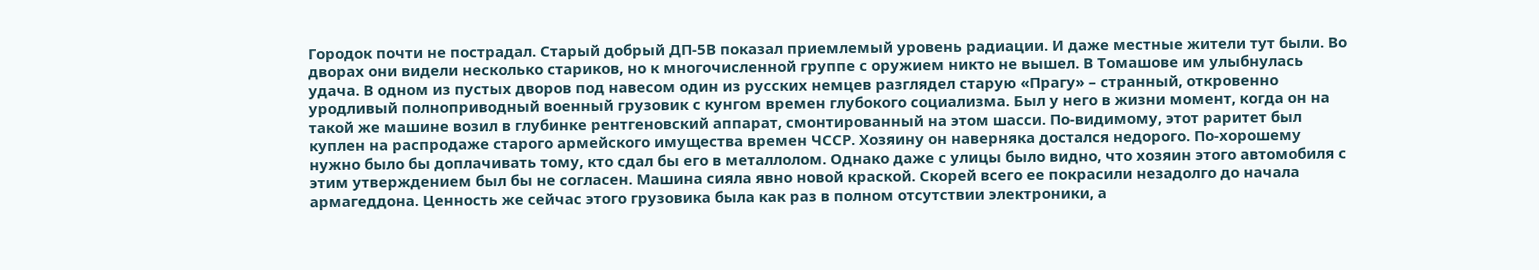Городок почти не пострадал. Старый добрый ДП-5В показал приемлемый уровень радиации. И даже местные жители тут были. Во дворах они видели несколько стариков, но к многочисленной группе с оружием никто не вышел. В Томашове им улыбнулась удача. В одном из пустых дворов под навесом один из русских немцев разглядел старую «Прагу» – странный, откровенно уродливый полноприводный военный грузовик с кунгом времен глубокого социализма. Был у него в жизни момент, когда он на такой же машине возил в глубинке рентгеновский аппарат, смонтированный на этом шасси. По-видимому, этот раритет был куплен на распродаже старого армейского имущества времен ЧССР. Хозяину он наверняка достался недорого. По-хорошему нужно было бы доплачивать тому, кто сдал бы его в металлолом. Однако даже с улицы было видно, что хозяин этого автомобиля с этим утверждением был бы не согласен. Машина сияла явно новой краской. Скорей всего ее покрасили незадолго до начала армагеддона. Ценность же сейчас этого грузовика была как раз в полном отсутствии электроники, а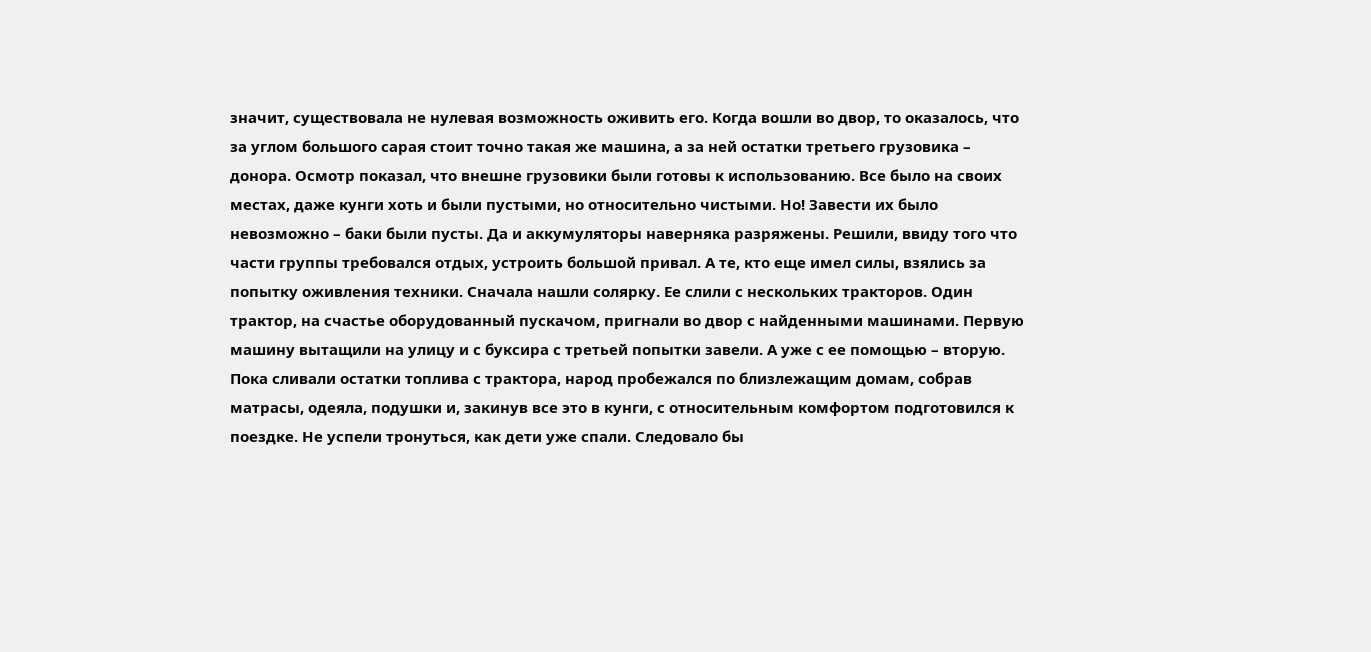значит, существовала не нулевая возможность оживить его. Когда вошли во двор, то оказалось, что за углом большого сарая стоит точно такая же машина, а за ней остатки третьего грузовика – донора. Осмотр показал, что внешне грузовики были готовы к использованию. Все было на своих местах, даже кунги хоть и были пустыми, но относительно чистыми. Но! Завести их было невозможно – баки были пусты. Да и аккумуляторы наверняка разряжены. Решили, ввиду того что части группы требовался отдых, устроить большой привал. А те, кто еще имел силы, взялись за попытку оживления техники. Сначала нашли солярку. Ее слили с нескольких тракторов. Один трактор, на счастье оборудованный пускачом, пригнали во двор с найденными машинами. Первую машину вытащили на улицу и с буксира с третьей попытки завели. А уже с ее помощью – вторую. Пока сливали остатки топлива с трактора, народ пробежался по близлежащим домам, собрав матрасы, одеяла, подушки и, закинув все это в кунги, с относительным комфортом подготовился к поездке. Не успели тронуться, как дети уже спали. Следовало бы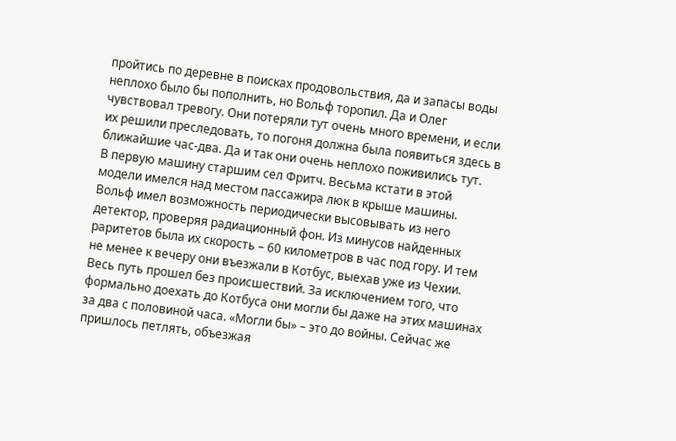пройтись по деревне в поисках продовольствия, да и запасы воды неплохо было бы пополнить, но Вольф торопил. Да и Олег чувствовал тревогу. Они потеряли тут очень много времени, и если их решили преследовать, то погоня должна была появиться здесь в ближайшие час-два. Да и так они очень неплохо поживились тут.
В первую машину старшим сел Фритч. Весьма кстати в этой модели имелся над местом пассажира люк в крыше машины. Вольф имел возможность периодически высовывать из него детектор, проверяя радиационный фон. Из минусов найденных раритетов была их скорость – 60 километров в час под гору. И тем не менее к вечеру они въезжали в Котбус, выехав уже из Чехии. Весь путь прошел без происшествий. За исключением того, что формально доехать до Котбуса они могли бы даже на этих машинах за два с половиной часа. «Могли бы» – это до войны. Сейчас же пришлось петлять, объезжая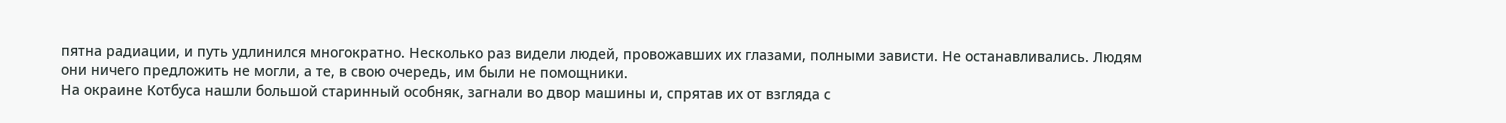пятна радиации, и путь удлинился многократно. Несколько раз видели людей, провожавших их глазами, полными зависти. Не останавливались. Людям они ничего предложить не могли, а те, в свою очередь, им были не помощники.
На окраине Котбуса нашли большой старинный особняк, загнали во двор машины и, спрятав их от взгляда с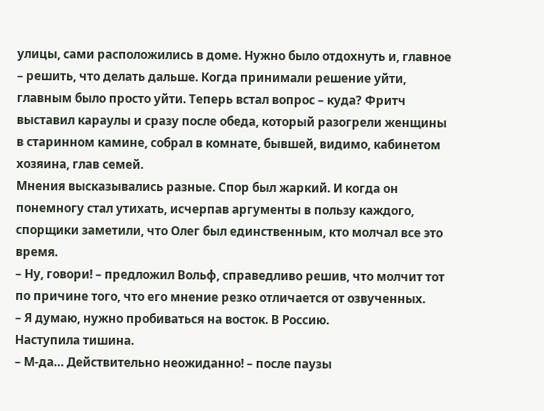улицы, сами расположились в доме. Нужно было отдохнуть и, главное – решить, что делать дальше. Когда принимали решение уйти, главным было просто уйти. Теперь встал вопрос – куда? Фритч выставил караулы и сразу после обеда, который разогрели женщины в старинном камине, собрал в комнате, бывшей, видимо, кабинетом хозяина, глав семей.
Мнения высказывались разные. Спор был жаркий. И когда он понемногу стал утихать, исчерпав аргументы в пользу каждого, спорщики заметили, что Олег был единственным, кто молчал все это время.
– Ну, говори! – предложил Вольф, справедливо решив, что молчит тот по причине того, что его мнение резко отличается от озвученных.
– Я думаю, нужно пробиваться на восток. В Россию.
Наступила тишина.
– М-да… Действительно неожиданно! – после паузы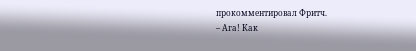прокомментировал Фритч.
– Ага! Как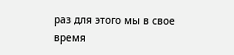раз для этого мы в свое время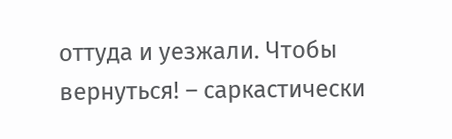оттуда и уезжали. Чтобы вернуться! – саркастически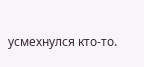усмехнулся кто-то.